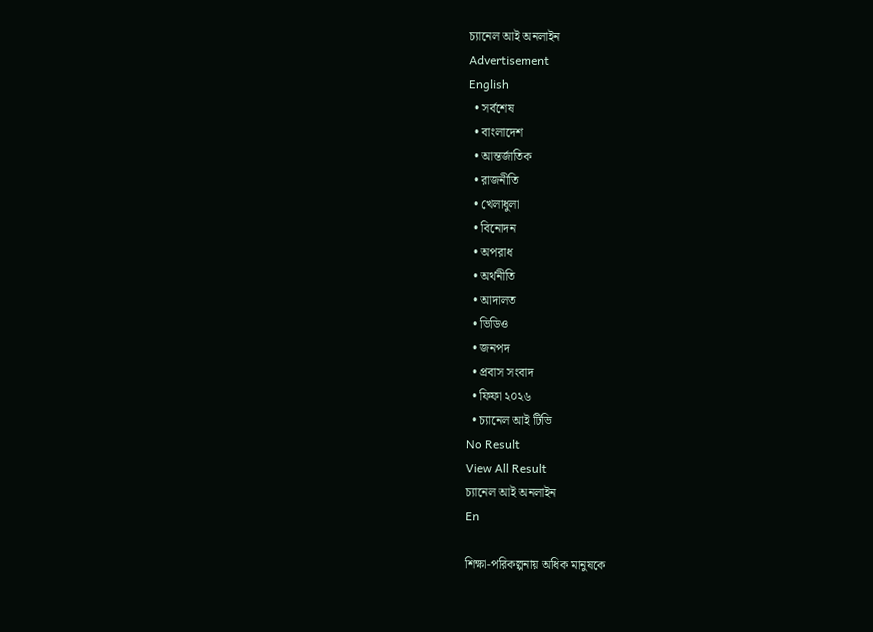চ্যানেল আই অনলাইন
Advertisement
English
  • সর্বশেষ
  • বাংলাদেশ
  • আন্তর্জাতিক
  • রাজনীতি
  • খেলাধুলা
  • বিনোদন
  • অপরাধ
  • অর্থনীতি
  • আদালত
  • ভিডিও
  • জনপদ
  • প্রবাস সংবাদ
  • ফিফা ২০২৬
  • চ্যানেল আই টিভি
No Result
View All Result
চ্যানেল আই অনলাইন
En

শিক্ষা-পরিকল্পনায় অধিক মানুষকে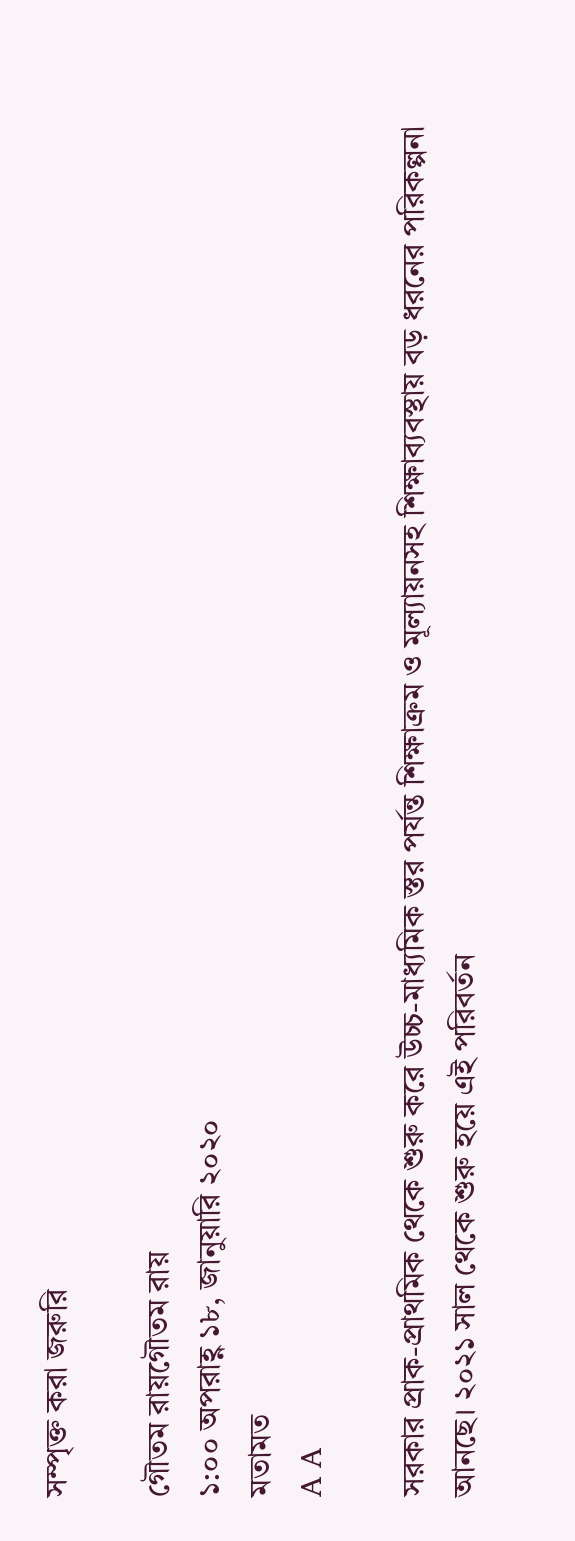সম্পৃক্ত করা জরুরি

গৌতম রায়গৌতম রায়
১:০০ অপরাহ্ণ ১৮, জানুয়ারি ২০২০
মতামত
A A

সরকার প্রাক-প্রাথমিক থেকে শুরু করে উচ্চ-মাধ্যমিক স্তর পর্যন্ত শিক্ষাক্রম ও মূল্যায়নসহ শিক্ষাব্যবস্থায় বড় ধরনের পরিকল্পনা আনছে। ২০২১ সাল থেকে শুরু হয়ে এই পরিবর্তন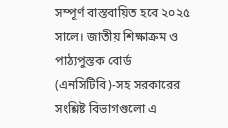সম্পূর্ণ বাস্তবায়িত হবে ২০২৫ সালে। জাতীয় শিক্ষাক্রম ও পাঠ্যপুস্তক বোর্ড (এনসিটিবি)-সহ সরকারের সংশ্লিষ্ট বিভাগগুলো এ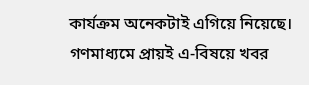কার্যক্রম অনেকটাই এগিয়ে নিয়েছে। গণমাধ্যমে প্রায়ই এ-বিষয়ে খবর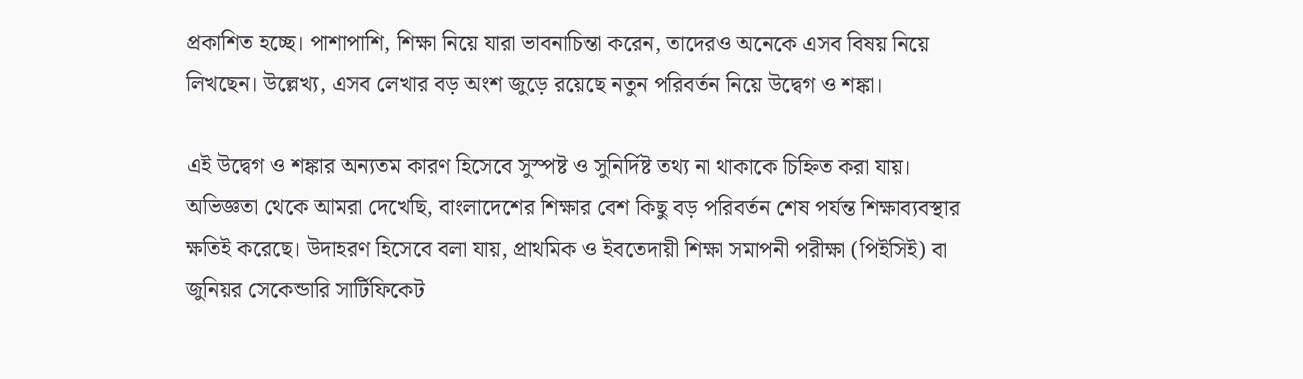প্রকাশিত হচ্ছে। পাশাপাশি, শিক্ষা নিয়ে যারা ভাবনাচিন্তা করেন, তাদেরও অনেকে এসব বিষয় নিয়ে লিখছেন। উল্লেখ্য, এসব লেখার বড় অংশ জুড়ে রয়েছে নতুন পরিবর্তন নিয়ে উদ্বেগ ও শঙ্কা।

এই উদ্বেগ ও শঙ্কার অন্যতম কারণ হিসেবে সুস্পষ্ট ও সুনির্দিষ্ট তথ্য না থাকাকে চিহ্নিত করা যায়। অভিজ্ঞতা থেকে আমরা দেখেছি, বাংলাদেশের শিক্ষার বেশ কিছু বড় পরিবর্তন শেষ পর্যন্ত শিক্ষাব্যবস্থার ক্ষতিই করেছে। উদাহরণ হিসেবে বলা যায়, প্রাথমিক ও ইবতেদায়ী শিক্ষা সমাপনী পরীক্ষা (পিইসিই) বা জুনিয়র সেকেন্ডারি সার্টিফিকেট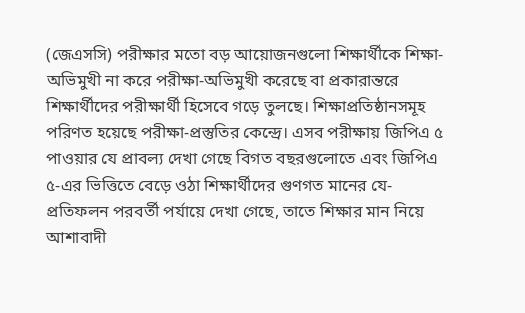(জেএসসি) পরীক্ষার মতো বড় আয়োজনগুলো শিক্ষার্থীকে শিক্ষা-অভিমুখী না করে পরীক্ষা-অভিমুখী করেছে বা প্রকারান্তরে শিক্ষার্থীদের পরীক্ষার্থী হিসেবে গড়ে তুলছে। শিক্ষাপ্রতিষ্ঠানসমূহ পরিণত হয়েছে পরীক্ষা-প্রস্তুতির কেন্দ্রে। এসব পরীক্ষায় জিপিএ ৫ পাওয়ার যে প্রাবল্য দেখা গেছে বিগত বছরগুলোতে এবং জিপিএ ৫-এর ভিত্তিতে বেড়ে ওঠা শিক্ষার্থীদের গুণগত মানের যে-প্রতিফলন পরবর্তী পর্যায়ে দেখা গেছে, তাতে শিক্ষার মান নিয়ে আশাবাদী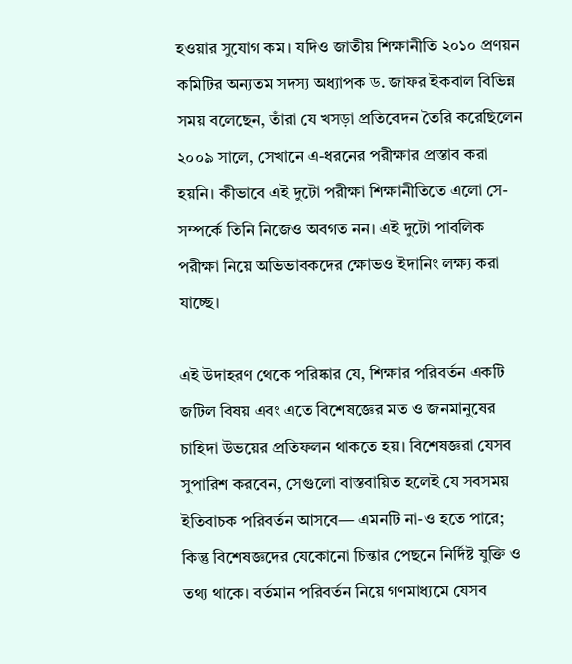হওয়ার সুযোগ কম। যদিও জাতীয় শিক্ষানীতি ২০১০ প্রণয়ন কমিটির অন্যতম সদস্য অধ্যাপক ড. জাফর ইকবাল বিভিন্ন সময় বলেছেন, তাঁরা যে খসড়া প্রতিবেদন তৈরি করেছিলেন ২০০৯ সালে, সেখানে এ-ধরনের পরীক্ষার প্রস্তাব করা হয়নি। কীভাবে এই দুটো পরীক্ষা শিক্ষানীতিতে এলো সে-সম্পর্কে তিনি নিজেও অবগত নন। এই দুটো পাবলিক পরীক্ষা নিয়ে অভিভাবকদের ক্ষোভও ইদানিং লক্ষ্য করা যাচ্ছে।

এই উদাহরণ থেকে পরিষ্কার যে, শিক্ষার পরিবর্তন একটি জটিল বিষয় এবং এতে বিশেষজ্ঞের মত ও জনমানুষের চাহিদা উভয়ের প্রতিফলন থাকতে হয়। বিশেষজ্ঞরা যেসব সুপারিশ করবেন, সেগুলো বাস্তবায়িত হলেই যে সবসময় ইতিবাচক পরিবর্তন আসবে— এমনটি না-ও হতে পারে; কিন্তু বিশেষজ্ঞদের যেকোনো চিন্তার পেছনে নির্দিষ্ট যুক্তি ও তথ্য থাকে। বর্তমান পরিবর্তন নিয়ে গণমাধ্যমে যেসব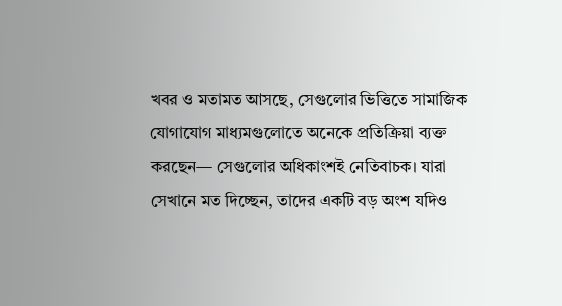খবর ও মতামত আসছে, সেগুলোর ভিত্তিতে সামাজিক যোগাযোগ মাধ্যমগুলোতে অনেকে প্রতিক্রিয়া ব্যক্ত করছেন— সেগুলোর অধিকাংশই নেতিবাচক। যারা সেখানে মত দিচ্ছেন, তাদের একটি বড় অংশ যদিও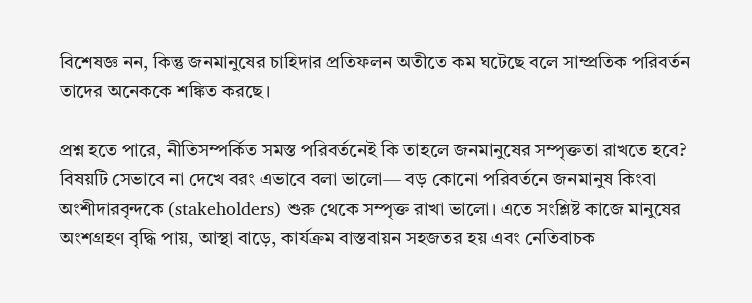বিশেষজ্ঞ নন, কিন্তু জনমানুষের চাহিদার প্রতিফলন অতীতে কম ঘটেছে বলে সাম্প্রতিক পরিবর্তন তাদের অনেককে শঙ্কিত করছে।

প্রশ্ন হতে পারে, নীতিসম্পর্কিত সমস্ত পরিবর্তনেই কি তাহলে জনমানুষের সম্পৃক্ততা রাখতে হবে? বিষয়টি সেভাবে না দেখে বরং এভাবে বলা ভালো— বড় কোনো পরিবর্তনে জনমানুষ কিংবা অংশীদারবৃন্দকে (stakeholders) শুরু থেকে সম্পৃক্ত রাখা ভালো। এতে সংশ্লিষ্ট কাজে মানুষের অংশগ্রহণ বৃদ্ধি পায়, আস্থা বাড়ে, কার্যক্রম বাস্তবায়ন সহজতর হয় এবং নেতিবাচক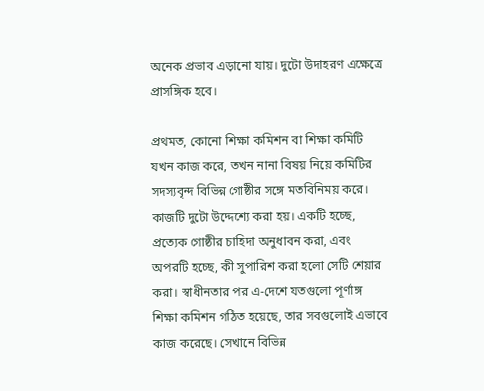অনেক প্রভাব এড়ানো যায়। দুটো উদাহরণ এক্ষেত্রে প্রাসঙ্গিক হবে।

প্রথমত, কোনো শিক্ষা কমিশন বা শিক্ষা কমিটি যখন কাজ করে, তখন নানা বিষয় নিয়ে কমিটির সদস্যবৃন্দ বিভিন্ন গোষ্ঠীর সঙ্গে মতবিনিময় করে। কাজটি দুটো উদ্দেশ্যে করা হয়। একটি হচ্ছে, প্রত্যেক গোষ্ঠীর চাহিদা অনুধাবন করা, এবং অপরটি হচ্ছে, কী সুপারিশ করা হলো সেটি শেয়ার করা। স্বাধীনতার পর এ-দেশে যতগুলো পূর্ণাঙ্গ শিক্ষা কমিশন গঠিত হয়েছে, তার সবগুলোই এভাবে কাজ করেছে। সেখানে বিভিন্ন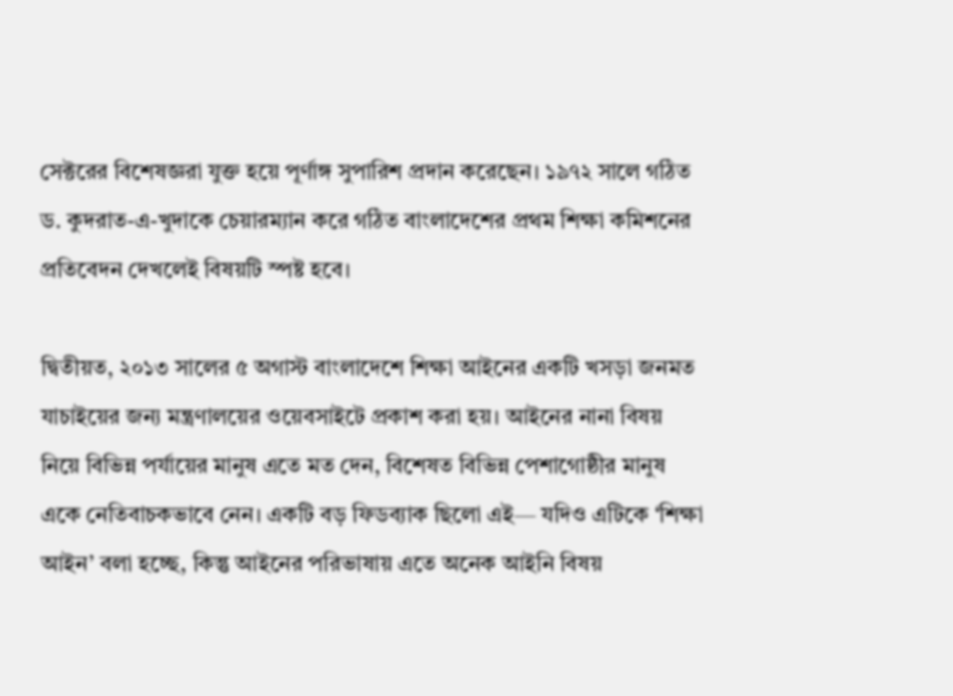সেক্টরের বিশেষজ্ঞরা যুক্ত হয়ে পূর্ণাঙ্গ সুপারিশ প্রদান করেছেন। ১৯৭২ সালে গঠিত ড. কুদরাত-এ-খুদাকে চেয়ারম্যান করে গঠিত বাংলাদেশের প্রথম শিক্ষা কমিশনের প্রতিবেদন দেখলেই বিষয়টি স্পষ্ট হবে।

দ্বিতীয়ত, ২০১৩ সালের ৫ অগাস্ট বাংলাদেশে শিক্ষা আইনের একটি খসড়া জনমত যাচাইয়ের জন্য মন্ত্রণালয়ের ওয়েবসাইটে প্রকাশ করা হয়। আইনের নানা বিষয় নিয়ে বিভিন্ন পর্যায়ের মানুষ এতে মত দেন, বিশেষত বিভিন্ন পেশাগোষ্ঠীর মানুষ একে নেতিবাচকভাবে নেন। একটি বড় ফিডব্যাক ছিলো এই— যদিও এটিকে ‘শিক্ষা আইন’ বলা হচ্ছে, কিন্তু আইনের পরিভাষায় এতে অনেক আইনি বিষয়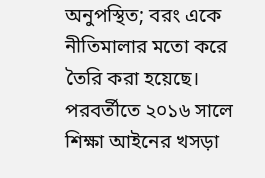অনুপস্থিত; বরং একে নীতিমালার মতো করে তৈরি করা হয়েছে। পরবর্তীতে ২০১৬ সালে শিক্ষা আইনের খসড়া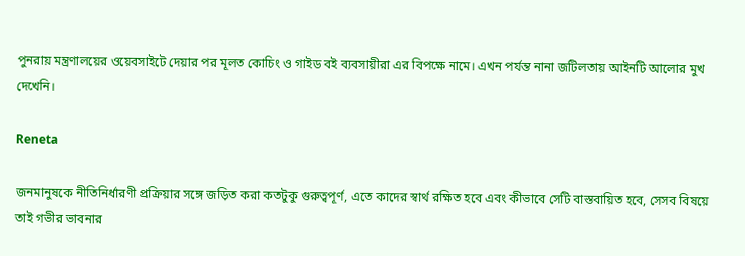পুনরায় মন্ত্রণালয়ের ওয়েবসাইটে দেয়ার পর মূলত কোচিং ও গাইড বই ব্যবসায়ীরা এর বিপক্ষে নামে। এখন পর্যন্ত নানা জটিলতায় আইনটি আলোর মুখ দেখেনি।

Reneta

জনমানুষকে নীতিনির্ধারণী প্রক্রিয়ার সঙ্গে জড়িত করা কতটুকু গুরুত্বপূর্ণ, এতে কাদের স্বার্থ রক্ষিত হবে এবং কীভাবে সেটি বাস্তবায়িত হবে, সেসব বিষয়ে তাই গভীর ভাবনার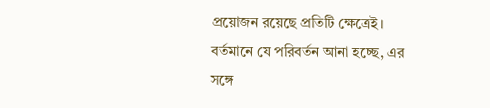প্রয়োজন রয়েছে প্রতিটি ক্ষেত্রেই। বর্তমানে যে পরিবর্তন আনা হচ্ছে, এর সঙ্গে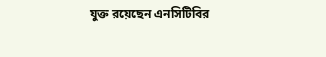যুক্ত রয়েছেন এনসিটিবির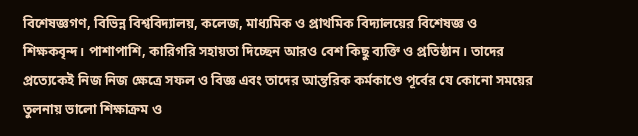বিশেষজ্ঞগণ, বিভিন্ন বিশ্ববিদ্যালয়, কলেজ, মাধ্যমিক ও প্রাথমিক বিদ্যালয়ের বিশেষজ্ঞ ও শিক্ষকবৃন্দ। পাশাপাশি, কারিগরি সহায়তা দিচ্ছেন আরও বেশ কিছু ব্যক্তি ও প্রতিষ্ঠান। তাদের প্রত্যেকেই নিজ নিজ ক্ষেত্রে সফল ও বিজ্ঞ এবং তাদের আন্তরিক কর্মকাণ্ডে পূর্বের যে কোনো সময়ের তুলনায় ভালো শিক্ষাক্রম ও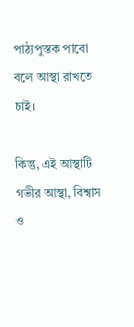পাঠ্যপুস্তক পাবো বলে আস্থা রাখতে চাই।

কিন্তু, এই আস্থাটি গভীর আস্থা, বিশ্বাস ও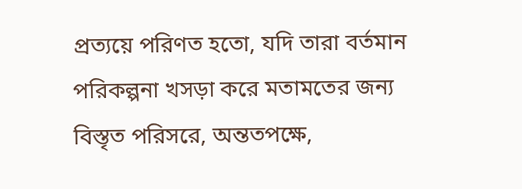প্রত্যয়ে পরিণত হতো, যদি তারা বর্তমান পরিকল্পনা খসড়া করে মতামতের জন্য বিস্তৃত পরিসরে, অন্ততপক্ষে,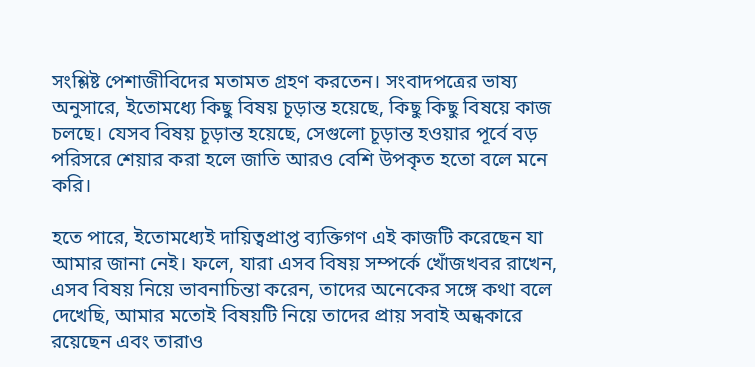সংশ্লিষ্ট পেশাজীবিদের মতামত গ্রহণ করতেন। সংবাদপত্রের ভাষ্য অনুসারে, ইতোমধ্যে কিছু বিষয় চূড়ান্ত হয়েছে, কিছু কিছু বিষয়ে কাজ চলছে। যেসব বিষয় চূড়ান্ত হয়েছে, সেগুলো চূড়ান্ত হওয়ার পূর্বে বড় পরিসরে শেয়ার করা হলে জাতি আরও বেশি উপকৃত হতো বলে মনে করি।

হতে পারে, ইতোমধ্যেই দায়িত্বপ্রাপ্ত ব্যক্তিগণ এই কাজটি করেছেন যা আমার জানা নেই। ফলে, যারা এসব বিষয় সম্পর্কে খোঁজখবর রাখেন, এসব বিষয় নিয়ে ভাবনাচিন্তা করেন, তাদের অনেকের সঙ্গে কথা বলে দেখেছি, আমার মতোই বিষয়টি নিয়ে তাদের প্রায় সবাই অন্ধকারে রয়েছেন এবং তারাও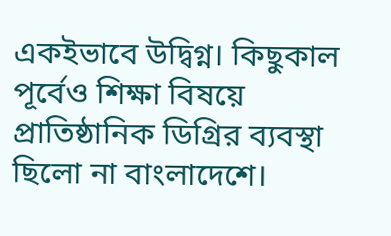একইভাবে উদ্বিগ্ন। কিছুকাল পূর্বেও শিক্ষা বিষয়ে প্রাতিষ্ঠানিক ডিগ্রির ব্যবস্থা ছিলো না বাংলাদেশে।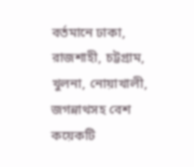বর্তমানে ঢাকা, রাজশাহী, চট্টগ্রাম, খুলনা, নোয়াখালী, জগন্নাথসহ বেশ কয়েকটি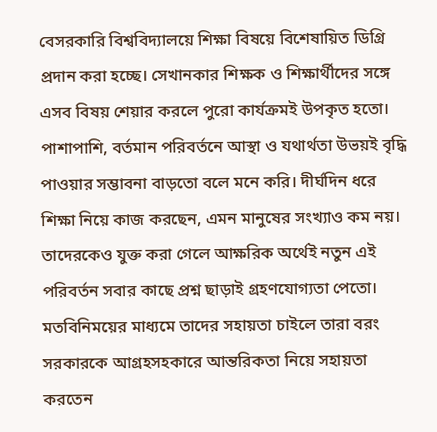বেসরকারি বিশ্ববিদ্যালয়ে শিক্ষা বিষয়ে বিশেষায়িত ডিগ্রি প্রদান করা হচ্ছে। সেখানকার শিক্ষক ও শিক্ষার্থীদের সঙ্গে এসব বিষয় শেয়ার করলে পুরো কার্যক্রমই উপকৃত হতো। পাশাপাশি, বর্তমান পরিবর্তনে আস্থা ও যথার্থতা উভয়ই বৃদ্ধি পাওয়ার সম্ভাবনা বাড়তো বলে মনে করি। দীর্ঘদিন ধরে শিক্ষা নিয়ে কাজ করছেন, এমন মানুষের সংখ্যাও কম নয়। তাদেরকেও যুক্ত করা গেলে আক্ষরিক অর্থেই নতুন এই পরিবর্তন সবার কাছে প্রশ্ন ছাড়াই গ্রহণযোগ্যতা পেতো। মতবিনিময়ের মাধ্যমে তাদের সহায়তা চাইলে তারা বরং সরকারকে আগ্রহসহকারে আন্তরিকতা নিয়ে সহায়তা করতেন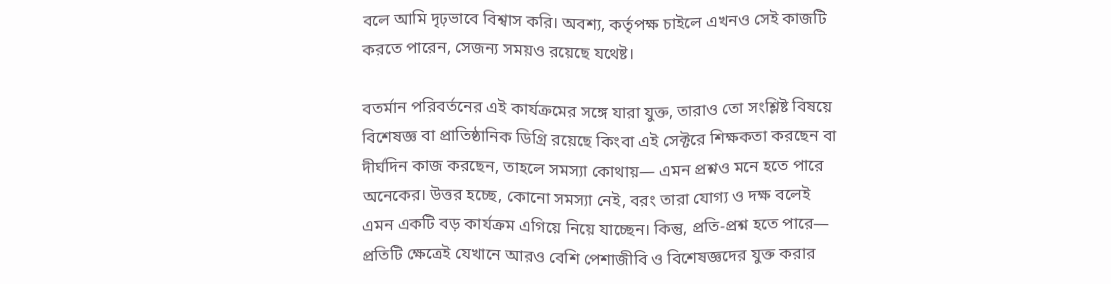বলে আমি দৃঢ়ভাবে বিশ্বাস করি। অবশ্য, কর্তৃপক্ষ চাইলে এখনও সেই কাজটি করতে পারেন, সেজন্য সময়ও রয়েছে যথেষ্ট।

বতর্মান পরিবর্তনের এই কার্যক্রমের সঙ্গে যারা যুক্ত, তারাও তো সংশ্লিষ্ট বিষয়ে বিশেষজ্ঞ বা প্রাতিষ্ঠানিক ডিগ্রি রয়েছে কিংবা এই সেক্টরে শিক্ষকতা করছেন বা দীর্ঘদিন কাজ করছেন, তাহলে সমস্যা কোথায়— এমন প্রশ্নও মনে হতে পারে অনেকের। উত্তর হচ্ছে, কোনো সমস্যা নেই, বরং তারা যোগ্য ও দক্ষ বলেই এমন একটি বড় কার্যক্রম এগিয়ে নিয়ে যাচ্ছেন। কিন্তু, প্রতি-প্রশ্ন হতে পারে— প্রতিটি ক্ষেত্রেই যেখানে আরও বেশি পেশাজীবি ও বিশেষজ্ঞদের যুক্ত করার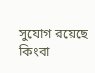সুযোগ রয়েছে কিংবা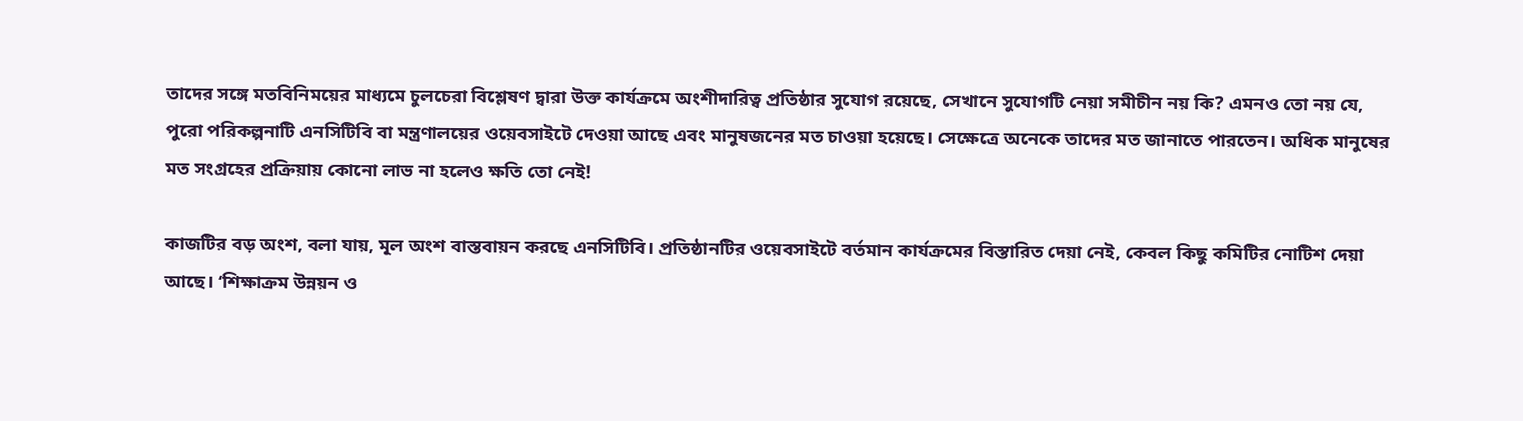তাদের সঙ্গে মতবিনিময়ের মাধ্যমে চুলচেরা বিশ্লেষণ দ্বারা উক্ত কার্যক্রমে অংশীদারিত্ব প্রতিষ্ঠার সুযোগ রয়েছে, সেখানে সুযোগটি নেয়া সমীচীন নয় কি? এমনও তো নয় যে, পুরো পরিকল্পনাটি এনসিটিবি বা মন্ত্রণালয়ের ওয়েবসাইটে দেওয়া আছে এবং মানুষজনের মত চাওয়া হয়েছে। সেক্ষেত্রে অনেকে তাদের মত জানাতে পারতেন। অধিক মানুষের মত সংগ্রহের প্রক্রিয়ায় কোনো লাভ না হলেও ক্ষতি তো নেই!

কাজটির বড় অংশ, বলা যায়, মূল অংশ বাস্তবায়ন করছে এনসিটিবি। প্রতিষ্ঠানটির ওয়েবসাইটে বর্তমান কার্যক্রমের বিস্তারিত দেয়া নেই, কেবল কিছু কমিটির নোটিশ দেয়া আছে। ‘শিক্ষাক্রম উন্নয়ন ও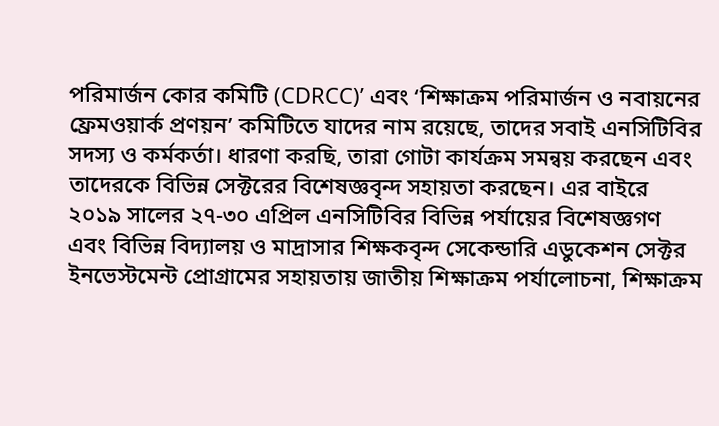পরিমার্জন কোর কমিটি (CDRCC)’ এবং ‘শিক্ষাক্রম পরিমার্জন ও নবায়নের ফ্রেমওয়ার্ক প্রণয়ন’ কমিটিতে যাদের নাম রয়েছে, তাদের সবাই এনসিটিবির সদস্য ও কর্মকর্তা। ধারণা করছি, তারা গোটা কার্যক্রম সমন্বয় করছেন এবং তাদেরকে বিভিন্ন সেক্টরের বিশেষজ্ঞবৃন্দ সহায়তা করছেন। এর বাইরে ২০১৯ সালের ২৭-৩০ এপ্রিল এনসিটিবির বিভিন্ন পর্যায়ের বিশেষজ্ঞগণ এবং বিভিন্ন বিদ্যালয় ও মাদ্রাসার শিক্ষকবৃন্দ সেকেন্ডারি এডুকেশন সেক্টর ইনভেস্টমেন্ট প্রোগ্রামের সহায়তায় জাতীয় শিক্ষাক্রম পর্যালোচনা, শিক্ষাক্রম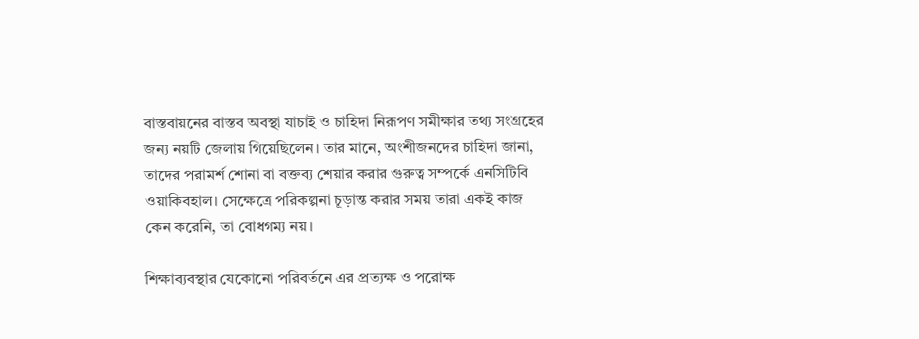বাস্তবায়নের বাস্তব অবস্থা যাচাই ও চাহিদা নিরূপণ সমীক্ষার তথ্য সংগ্রহের জন্য নয়টি জেলায় গিয়েছিলেন। তার মানে, অংশীজনদের চাহিদা জানা, তাদের পরামর্শ শোনা বা বক্তব্য শেয়ার করার গুরুত্ব সম্পর্কে এনসিটিবি ওয়াকিবহাল। সেক্ষেত্রে পরিকল্পনা চূড়ান্ত করার সময় তারা একই কাজ কেন করেনি, তা বোধগম্য নয়।

শিক্ষাব্যবস্থার যেকোনো পরিবর্তনে এর প্রত্যক্ষ ও পরোক্ষ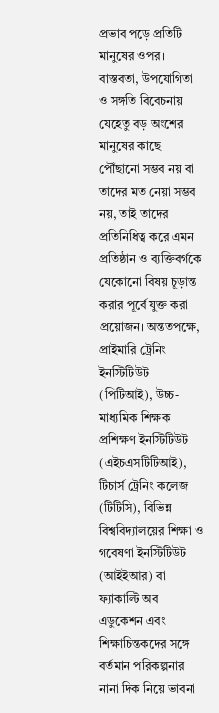প্রভাব পড়ে প্রতিটি মানুষের ওপর। বাস্তবতা, উপযোগিতা ও সঙ্গতি বিবেচনায় যেহেতু বড় অংশের মানুষের কাছে পৌঁছানো সম্ভব নয় বা তাদের মত নেয়া সম্ভব নয়, তাই তাদের প্রতিনিধিত্ব করে এমন প্রতিষ্ঠান ও ব্যক্তিবর্গকে যেকোনো বিষয় চূড়ান্ত করার পূর্বে যুক্ত করা প্রয়োজন। অন্ততপক্ষে, প্রাইমারি ট্রেনিং ইনস্টিটিউট (পিটিআই), উচ্চ-মাধ্যমিক শিক্ষক প্রশিক্ষণ ইনস্টিটিউট (এইচএসটিটিআই), টিচার্স ট্রেনিং কলেজ (টিটিসি), বিভিন্ন বিশ্ববিদ্যালয়ের শিক্ষা ও গবেষণা ইনস্টিটিউট (আইইআর) বা ফ্যাকাল্টি অব এডুকেশন এবং শিক্ষাচিন্তকদের সঙ্গে বর্তমান পরিকল্পনার নানা দিক নিয়ে ভাবনা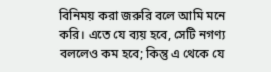বিনিময় করা জরুরি বলে আমি মনে করি। এতে যে ব্যয় হবে, সেটি নগণ্য বললেও কম হবে; কিন্তু এ থেকে যে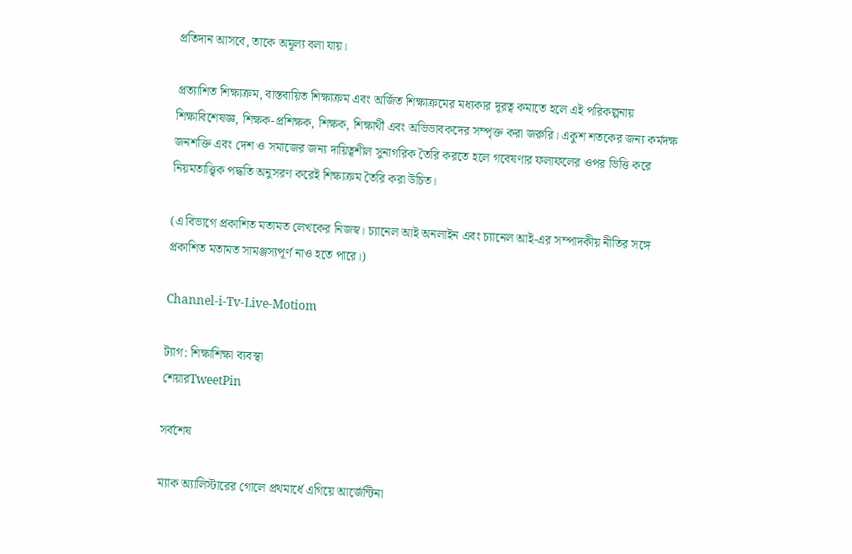প্রতিদান আসবে, তাকে অমূল্য বলা যায়।

প্রত্যাশিত শিক্ষাক্রম, বাস্তবায়িত শিক্ষাক্রম এবং অর্জিত শিক্ষাক্রমের মধ্যকার দূরত্ব কমাতে হলে এই পরিকল্পনায় শিক্ষাবিশেষজ্ঞ, শিক্ষক-প্রশিক্ষক, শিক্ষক, শিক্ষার্থী এবং অভিভাবকদের সম্পৃক্ত করা জরুরি। একুশ শতকের জন্য কর্মদক্ষ জনশক্তি এবং দেশ ও সমাজের জন্য দায়িত্বশীল সুনাগরিক তৈরি করতে হলে গবেষণার ফলাফলের ওপর ভিত্তি করে নিয়মতাত্ত্বিক পদ্ধতি অনুসরণ করেই শিক্ষাক্রম তৈরি করা উচিত।

(এ বিভাগে প্রকাশিত মতামত লেখকের নিজস্ব। চ্যানেল আই অনলাইন এবং চ্যানেল আই-এর সম্পাদকীয় নীতির সঙ্গে প্রকাশিত মতামত সামঞ্জস্যপূর্ণ নাও হতে পারে।)

Channel-i-Tv-Live-Motiom

ট্যাগ: শিক্ষাশিক্ষা ব্যবস্থা
শেয়ারTweetPin

সর্বশেষ

ম্যাক অ্যালিস্টারের গোলে প্রথমার্ধে এগিয়ে আর্জেন্টিনা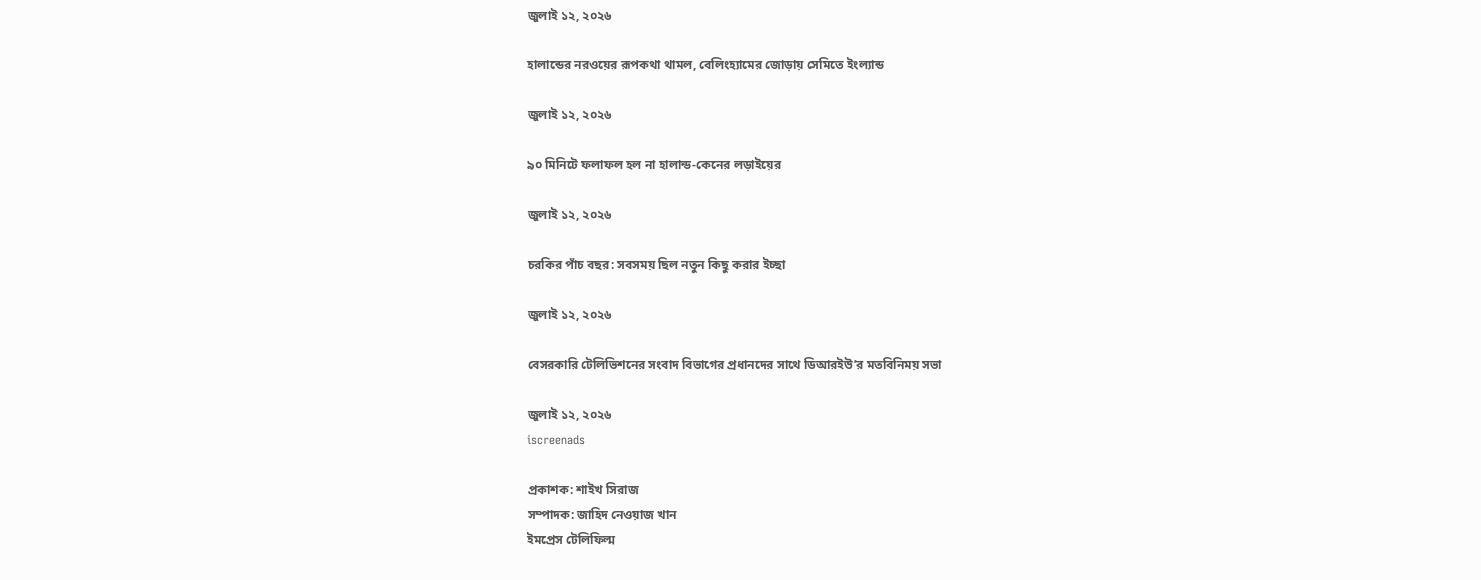জুলাই ১২, ২০২৬

হালান্ডের নরওয়ের রূপকথা থামল, বেলিংহ্যামের জোড়ায় সেমিতে ইংল্যান্ড

জুলাই ১২, ২০২৬

৯০ মিনিটে ফলাফল হল না হালান্ড-কেনের লড়াইয়ের

জুলাই ১২, ২০২৬

চরকির পাঁচ বছর: সবসময় ছিল নতুন কিছু করার ইচ্ছা

জুলাই ১২, ২০২৬

বেসরকারি টেলিভিশনের সংবাদ বিভাগের প্রধানদের সাথে ডিআরইউ’র মতবিনিময় সভা

জুলাই ১২, ২০২৬
iscreenads

প্রকাশক: শাইখ সিরাজ
সম্পাদক: জাহিদ নেওয়াজ খান
ইমপ্রেস টেলিফিল্ম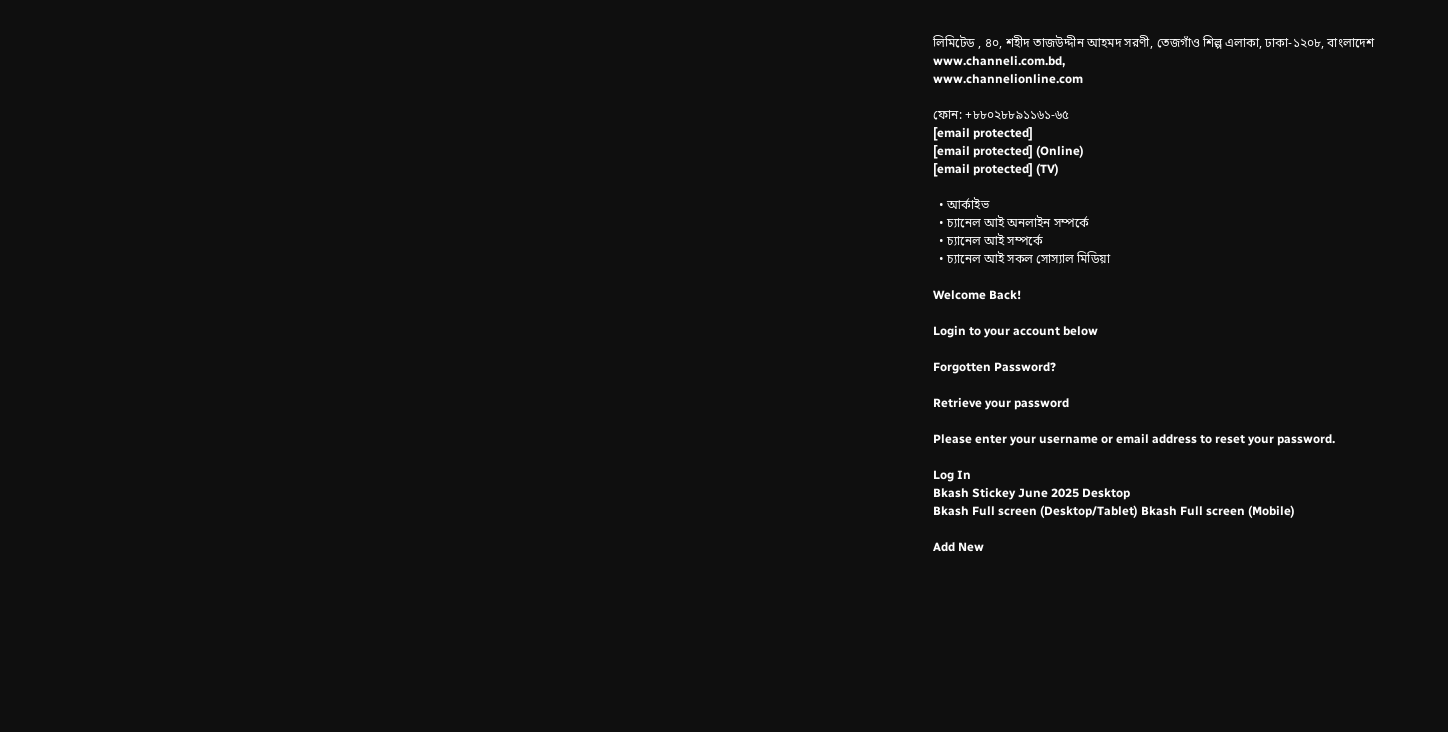লিমিটেড , ৪০, শহীদ তাজউদ্দীন আহমদ সরণী, তেজগাঁও শিল্প এলাকা, ঢাকা-১২০৮, বাংলাদেশ
www.channeli.com.bd,
www.channelionline.com

ফোন: +৮৮০২৮৮৯১১৬১-৬৫
[email protected]
[email protected] (Online)
[email protected] (TV)

  • আর্কাইভ
  • চ্যানেল আই অনলাইন সম্পর্কে
  • চ্যানেল আই সম্পর্কে
  • চ্যানেল আই সকল সোস্যাল মিডিয়া

Welcome Back!

Login to your account below

Forgotten Password?

Retrieve your password

Please enter your username or email address to reset your password.

Log In
Bkash Stickey June 2025 Desktop
Bkash Full screen (Desktop/Tablet) Bkash Full screen (Mobile)

Add New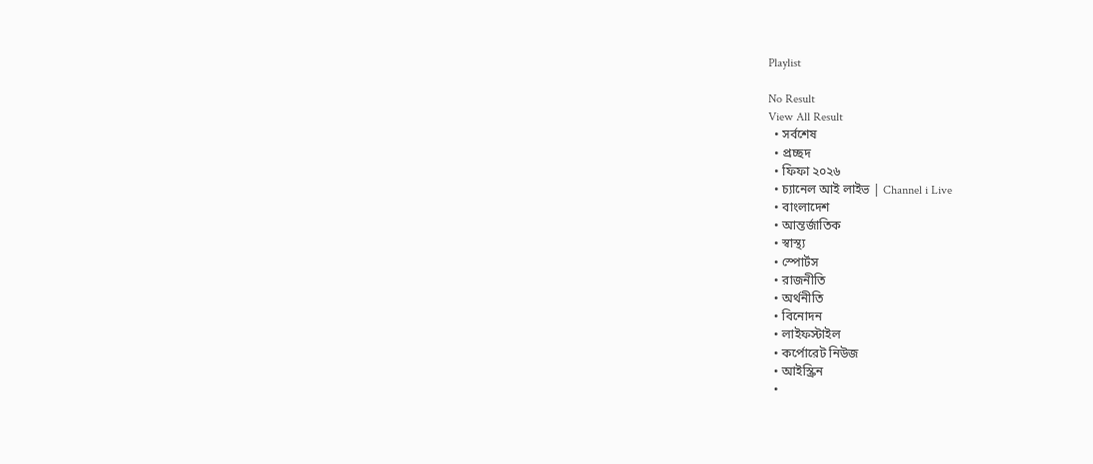Playlist

No Result
View All Result
  • সর্বশেষ
  • প্রচ্ছদ
  • ফিফা ২০২৬
  • চ্যানেল আই লাইভ | Channel i Live
  • বাংলাদেশ
  • আন্তর্জাতিক
  • স্বাস্থ্য
  • স্পোর্টস
  • রাজনীতি
  • অর্থনীতি
  • বিনোদন
  • লাইফস্টাইল
  • কর্পোরেট নিউজ
  • আইস্ক্রিন
  •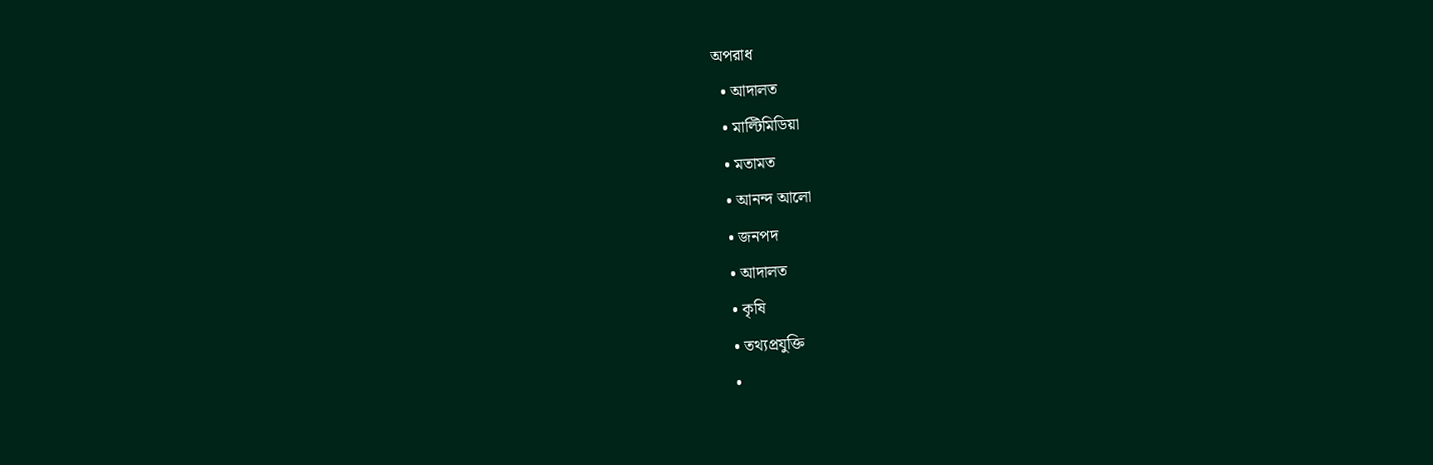অপরাধ
  • আদালত
  • মাল্টিমিডিয়া
  • মতামত
  • আনন্দ আলো
  • জনপদ
  • আদালত
  • কৃষি
  • তথ্যপ্রযুক্তি
  •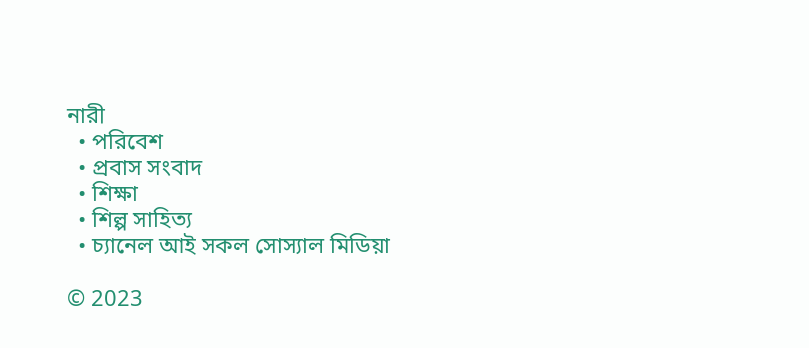নারী
  • পরিবেশ
  • প্রবাস সংবাদ
  • শিক্ষা
  • শিল্প সাহিত্য
  • চ্যানেল আই সকল সোস্যাল মিডিয়া

© 2023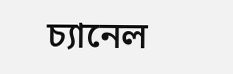চ্যানেল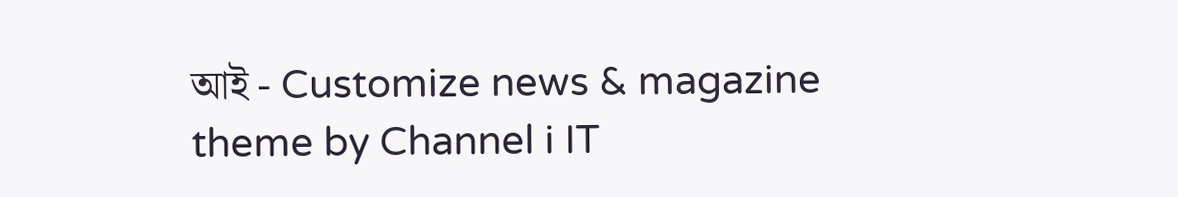আই - Customize news & magazine theme by Channel i IT